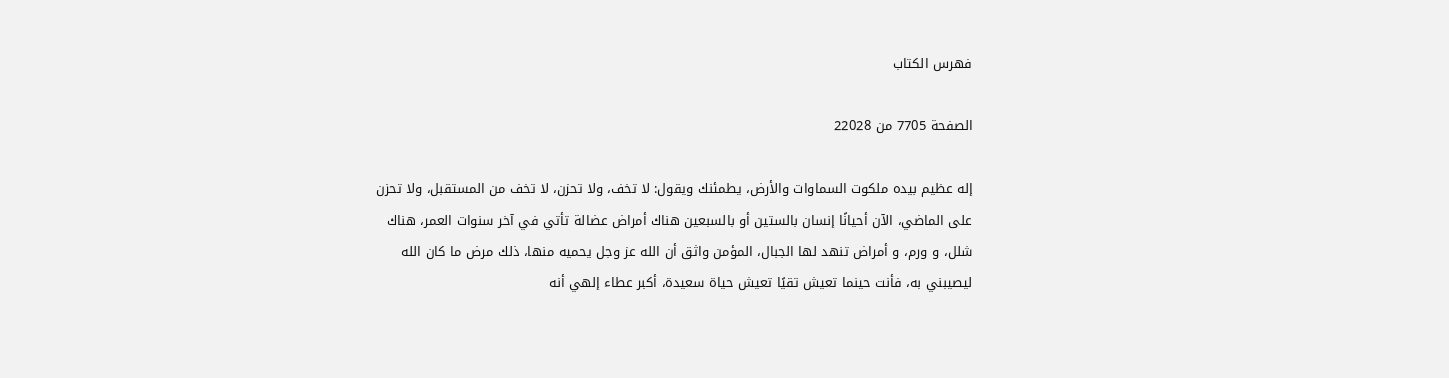فهرس الكتاب

الصفحة 7705 من 22028

إله عظيم بيده ملكوت السماوات والأرض، يطمئنك ويقول: لا تخف، ولا تحزن، لا تخف من المستقبل، ولا تحزن على الماضي، الآن أحيانًا إنسان بالستين أو بالسبعين هناك أمراض عضالة تأتي في آخر سنوات العمر، هناك شلل، و ورم، و أمراض تنهد لها الجبال، المؤمن واثق أن الله عز وجل يحميه منها، ذلك مرض ما كان الله ليصيبني به، فأنت حينما تعيش تقيًا تعيش حياة سعيدة، أكبر عطاء إلهي أنه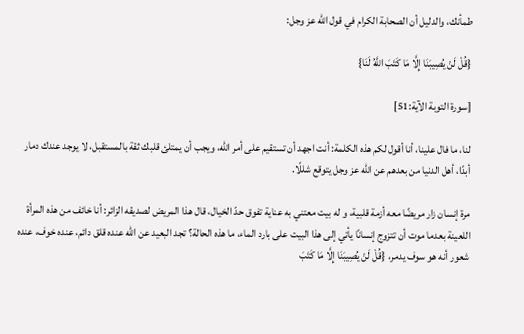طمأنك، والدليل أن الصحابة الكرام في قول الله عز وجل:

{قُلْ لَنْ يُصِيبَنَا إِلَّا مَا كَتَبَ اللَّهُ لَنَا}

[سورة التوبة الآية:51]

لنا، ما فال علينا، أنا أقول لكم هذه الكلمة: أنت اجهد أن تستقيم على أمر الله، ويجب أن يمتلئ قلبك ثقة بالمستقبل، لا يوجد عندك دمار أبدًا، أهل الدنيا من بعدهم عن الله عز وجل يتوقع شللًا.

مرة إنسان زار مريضًا معه أزمة قلبية، و له بيت معتني به عناية تفوق حدّ الخيال، قال هذا المريض لصديقه الزائر: أنا خائف من هذه المرأة اللعينة بعدما موت أن تتزوج إنسانًا يأتي إلى هذا البيت على بارد الماء، ما هذه الحالة؟ تجد البعيد عن الله عنده قلق دائم، عنده خوف، عنده شعور أنه هو سوف يدمر، {قُلْ لَنْ يُصِيبَنَا إِلَّا مَا كَتَبَ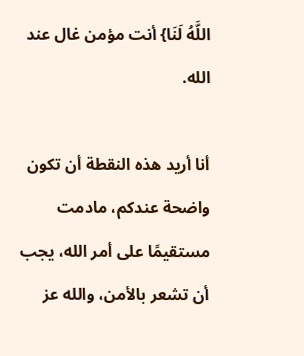اللَّهُ لَنَا} أنت مؤمن غال عند الله.

أنا أريد هذه النقطة أن تكون واضحة عندكم، مادمت مستقيمًا على أمر الله، يجب أن تشعر بالأمن، والله عز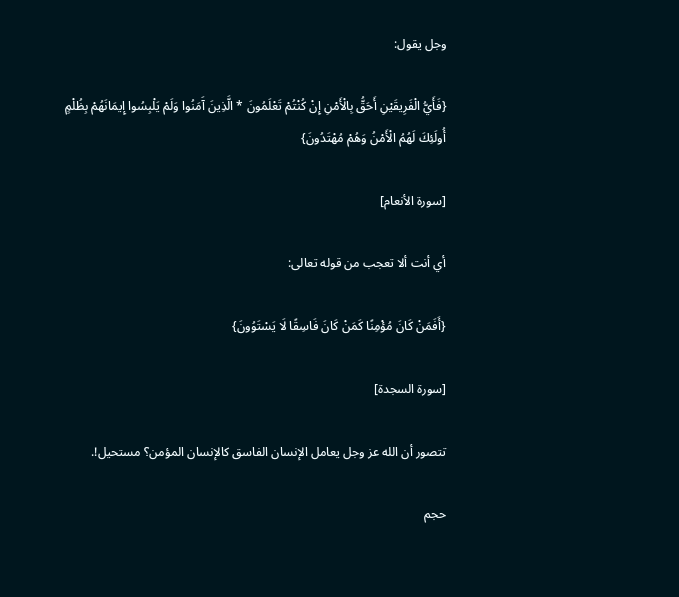وجل يقول:

{فَأَيُّ الْفَرِيقَيْنِ أَحَقُّ بِالْأَمْنِ إِنْ كُنْتُمْ تَعْلَمُونَ * الَّذِينَ آَمَنُوا وَلَمْ يَلْبِسُوا إِيمَانَهُمْ بِظُلْمٍ أُولَئِكَ لَهُمُ الْأَمْنُ وَهُمْ مُهْتَدُونَ}

[سورة الأنعام]

أي أنت ألا تعجب من قوله تعالى:

{أَفَمَنْ كَانَ مُؤْمِنًا كَمَنْ كَانَ فَاسِقًا لَا يَسْتَوُونَ}

[سورة السجدة]

تتصور أن الله عز وجل يعامل الإنسان الفاسق كالإنسان المؤمن؟ مستحيل!.

حجم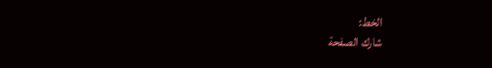الخط:
شارك الصفحة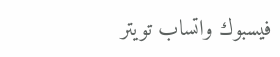فيسبوك واتساب تويتر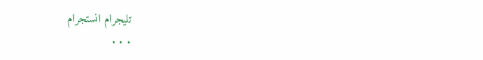تليجرام انستجرام
. . .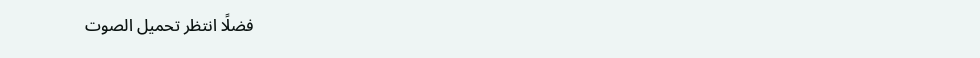فضلًا انتظر تحميل الصوت